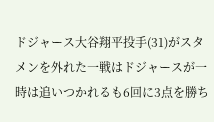ドジャース大谷翔平投手(31)がスタメンを外れた一戦はドジャースが一時は追いつかれるも6回に3点を勝ち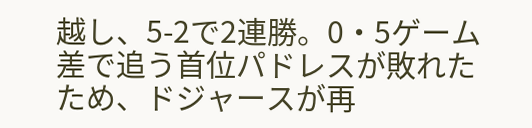越し、5-2で2連勝。0・5ゲーム差で追う首位パドレスが敗れたため、ドジャースが再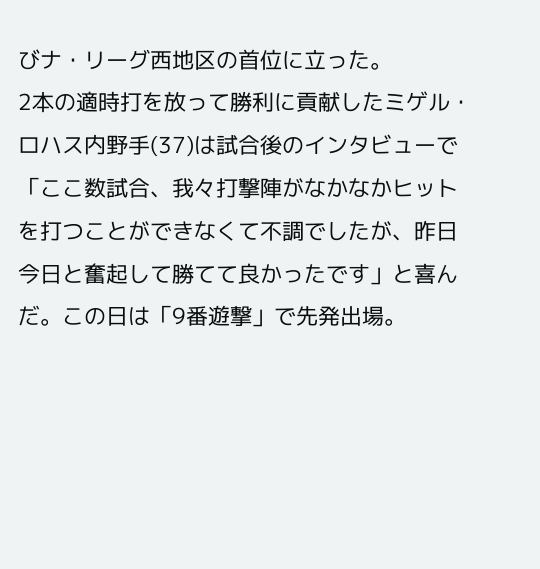びナ・リーグ西地区の首位に立った。
2本の適時打を放って勝利に貢献したミゲル・ロハス内野手(37)は試合後のインタビューで「ここ数試合、我々打撃陣がなかなかヒットを打つことができなくて不調でしたが、昨日今日と奮起して勝てて良かったです」と喜んだ。この日は「9番遊撃」で先発出場。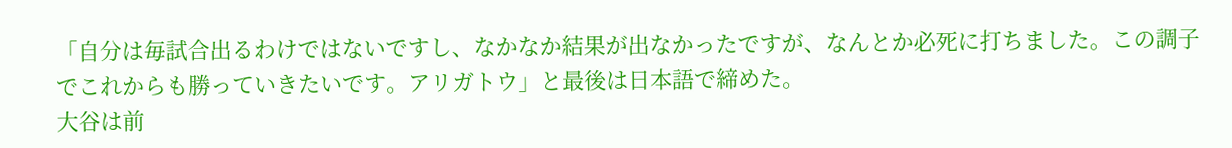「自分は毎試合出るわけではないですし、なかなか結果が出なかったですが、なんとか必死に打ちました。この調子でこれからも勝っていきたいです。アリガトウ」と最後は日本語で締めた。
大谷は前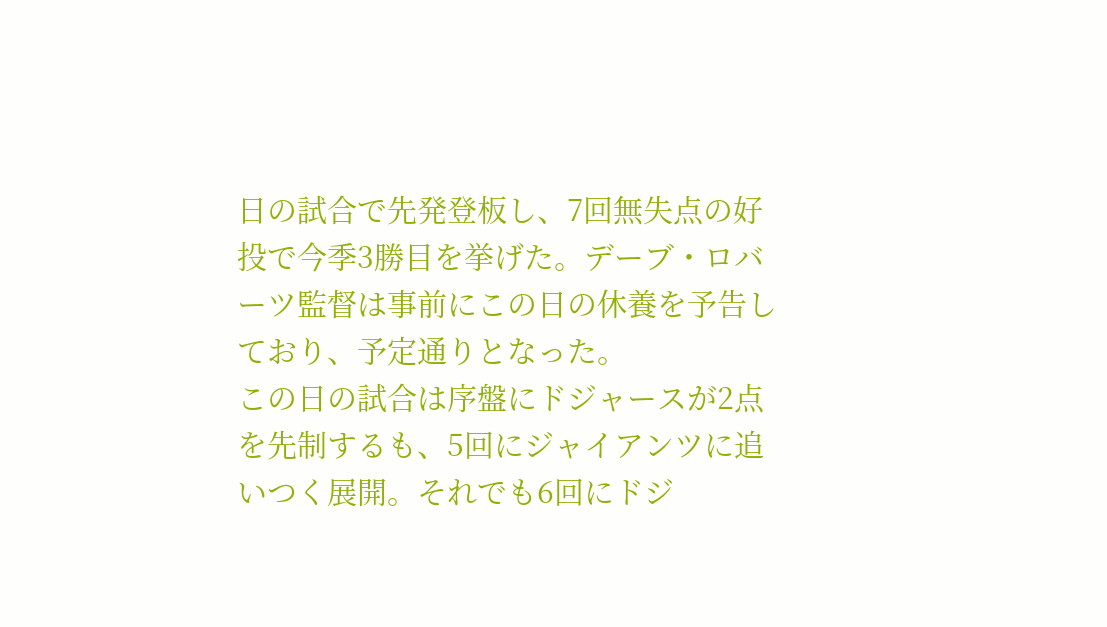日の試合で先発登板し、7回無失点の好投で今季3勝目を挙げた。デーブ・ロバーツ監督は事前にこの日の休養を予告しており、予定通りとなった。
この日の試合は序盤にドジャースが2点を先制するも、5回にジャイアンツに追いつく展開。それでも6回にドジ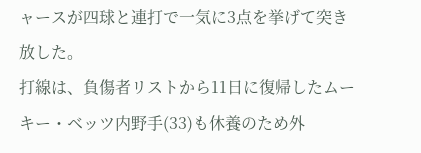ャースが四球と連打で一気に3点を挙げて突き放した。
打線は、負傷者リストから11日に復帰したムーキー・ベッツ内野手(33)も休養のため外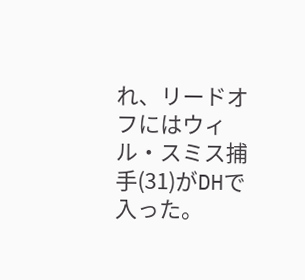れ、リードオフにはウィル・スミス捕手(31)がDHで入った。